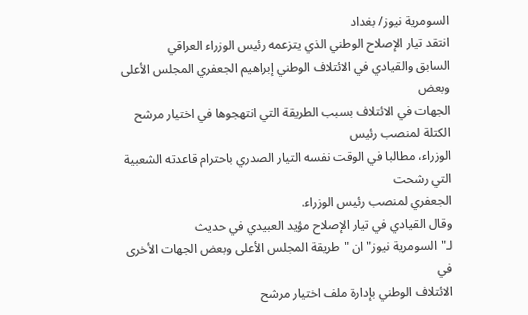السومرية نيوز/ بغداد
انتقد تيار الإصلاح الوطني الذي يتزعمه رئيس الوزراء العراقي
السابق والقيادي في الائتلاف الوطني إبراهيم الجعفري المجلس الأعلى وبعض
الجهات في الائتلاف بسبب الطريقة التي انتهجوها في اختيار مرشح الكتلة لمنصب رئيس
الوزراء، مطالبا في الوقت نفسه التيار الصدري باحترام قاعدته الشعبية التي رشحت
الجعفري لمنصب رئيس الوزراء.
وقال القيادي في تيار الإصلاح مؤيد العبيدي في حديث
لـ"السومرية نيوز" ان "طريقة المجلس الأعلى وبعض الجهات الأخرى في
الائتلاف الوطني بإدارة ملف اختيار مرشح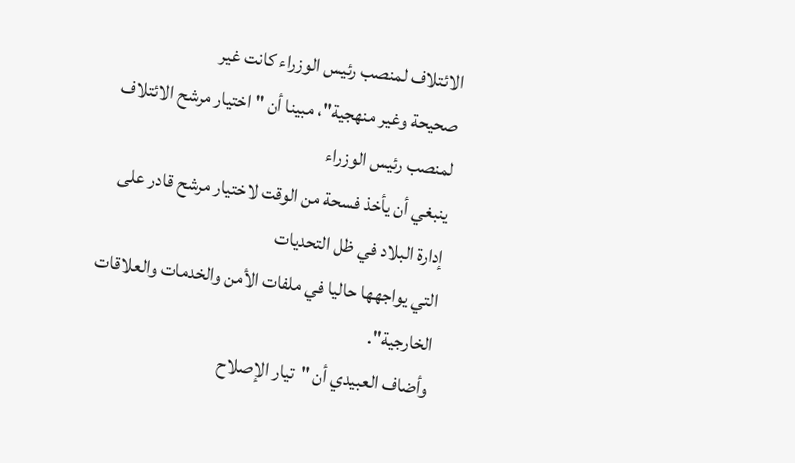الائتلاف لمنصب رئيس الوزراء كانت غير
صحيحة وغير منهجية"، مبينا أن "اختيار مرشح الائتلاف لمنصب رئيس الوزراء
ينبغي أن يأخذ فسحة من الوقت لاختيار مرشح قادر على إدارة البلاد في ظل التحديات
التي يواجهها حاليا في ملفات الأمن والخدمات والعلاقات الخارجية".
وأضاف العبيدي أن "تيار الإصلاح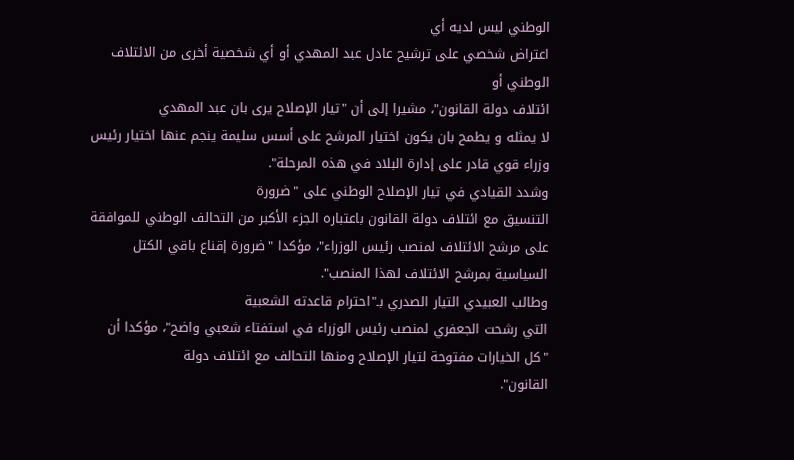الوطني ليس لديه أي
اعتراض شخصي على ترشيح عادل عبد المهدي أو أي شخصية أخرى من الائتلاف الوطني أو
ائتلاف دولة القانون"، مشيرا إلى أن "تيار الإصلاح يرى بان عبد المهدي
لا يمثله و يطمح بان يكون اختيار المرشح على أسس سليمة ينجم عنها اختيار رئيس
وزراء قوي قادر على إدارة البلاد في هذه المرحلة".
وشدد القيادي في تيار الإصلاح الوطني على "ضرورة
التنسيق مع ائتلاف دولة القانون باعتباره الجزء الأكبر من التحالف الوطني للموافقة
على مرشح الائتلاف لمنصب رئيس الوزراء"، مؤكدا "ضرورة إقناع باقي الكتل
السياسية بمرشح الائتلاف لهذا المنصب".
وطالب العبيدي التيار الصدري بـ"احترام قاعدته الشعبية
التي رشحت الجعفري لمنصب رئيس الوزراء في استفتاء شعبي واضح"، مؤكدا أن
"كل الخيارات مفتوحة لتيار الإصلاح ومنها التحالف مع ائتلاف دولة
القانون".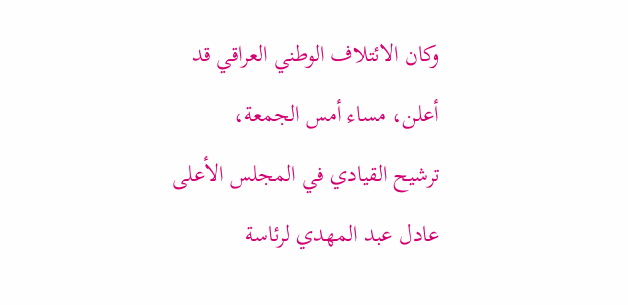وكان الائتلاف الوطني العراقي قد أعلن، مساء أمس الجمعة،
ترشيح القيادي في المجلس الأعلى عادل عبد المهدي لرئاسة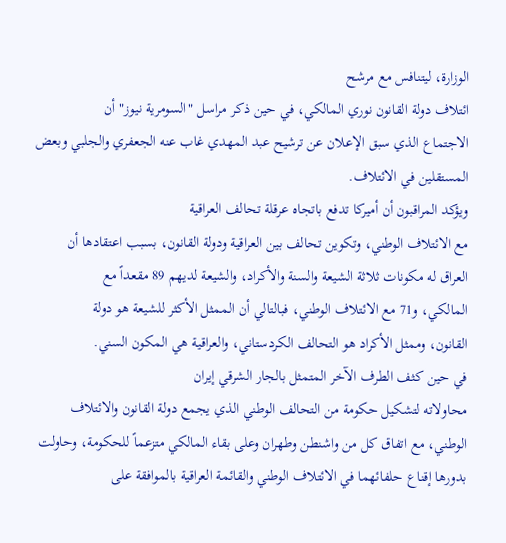الوزارة، ليتنافس مع مرشح
ائتلاف دولة القانون نوري المالكي، في حين ذكر مراسل "السومرية نيوز" أن
الاجتماع الذي سبق الإعلان عن ترشيح عبد المهدي غاب عنه الجعفري والجلبي وبعض
المستقلين في الائتلاف.
ويؤكد المراقبون أن أميركا تدفع باتجاه عرقلة تحالف العراقية
مع الائتلاف الوطني، وتكوين تحالف بين العراقية ودولة القانون، بسبب اعتقادها أن
العراق له مكونات ثلاثة الشيعة والسنة والأكراد، والشيعة لديهم 89 مقعداً مع
المالكي، و71 مع الائتلاف الوطني، فبالتالي أن الممثل الأكثر للشيعة هو دولة
القانون، وممثل الأكراد هو التحالف الكردستاني، والعراقية هي المكون السني.
في حين كثف الطرف الآخر المتمثل بالجار الشرقي إيران
محاولاته لتشكيل حكومة من التحالف الوطني الذي يجمع دولة القانون والائتلاف
الوطني، مع اتفاق كل من واشنطن وطهران وعلى بقاء المالكي متزعماً للحكومة، وحاولت
بدورها إقناع حلفائهما في الائتلاف الوطني والقائمة العراقية بالموافقة على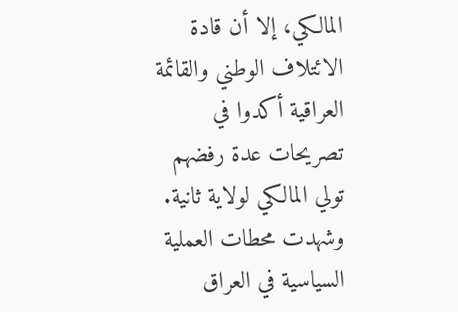المالكي، إلا أن قادة الائتلاف الوطني والقائمة العراقية أكدوا في تصريحات عدة رفضهم
تولي المالكي لولاية ثانية.
وشهدت محطات العملية السياسية في العراق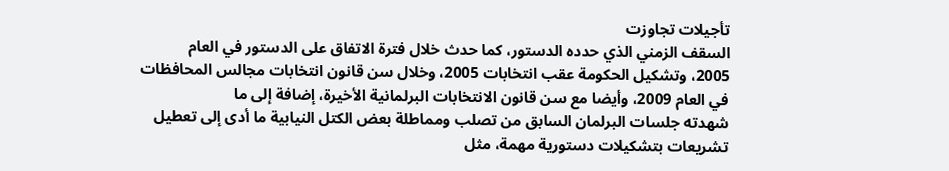تأجيلات تجاوزت
السقف الزمني الذي حدده الدستور، كما حدث خلال فترة الاتفاق على الدستور في العام
2005، وتشكيل الحكومة عقب انتخابات 2005، وخلال سن قانون انتخابات مجالس المحافظات
في العام 2009، وأيضا مع سن قانون الانتخابات البرلمانية الأخيرة، إضافة إلى ما
شهدته جلسات البرلمان السابق من تصلب ومماطلة بعض الكتل النيابية ما أدى إلى تعطيل
تشريعات بتشكيلات دستورية مهمة، مثل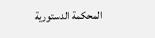المحكمة الدستورية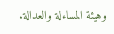وهيئة المساءلة والعدالة.